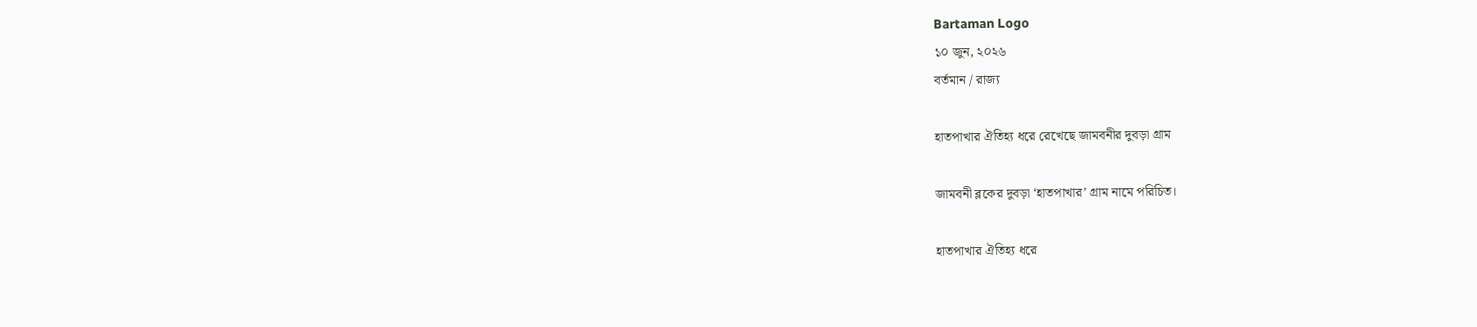Bartaman Logo
১০ জুন, ২০২৬
বর্তমান / রাজ্য

হাতপাখার ঐতিহ্য ধরে রেখেছে জামবনীর দুবড়া গ্ৰাম

জামবনী ব্লকের দুবড়া ‘হাতপাখার’ গ্ৰাম নামে পরিচিত।

হাতপাখার ঐতিহ্য ধরে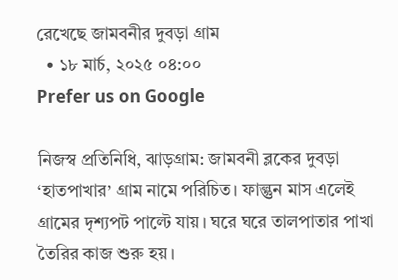রেখেছে জামবনীর দুবড়া গ্ৰাম
  • ১৮ মার্চ, ২০২৫ ০৪:০০
Prefer us on Google

নিজস্ব প্রতিনিধি, ঝাড়গ্ৰাম: জামবনী ব্লকের দুবড়া ‘হাতপাখার’ গ্ৰাম নামে পরিচিত। ফাল্গুন মাস এলেই গ্ৰামের দৃশ্যপট পাল্টে যায়। ঘরে ঘরে তালপাতার পাখা তৈরির কাজ শুরু হয়।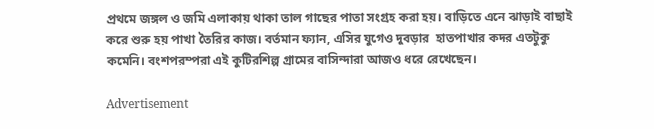প্রথমে জঙ্গল ও জমি এলাকায় থাকা তাল গাছের পাতা সংগ্রহ করা হয়। বাড়িতে এনে ঝাড়াই বাছাই করে শুরু হয় পাখা তৈরির কাজ। বর্তমান ফ্যান, এসির যুগেও দুবড়ার  হাতপাখার কদর এতটুকু কমেনি। বংশপরম্পরা এই কুটিরশিল্প গ্ৰামের বাসিন্দারা আজও ধরে রেখেছেন।

Advertisement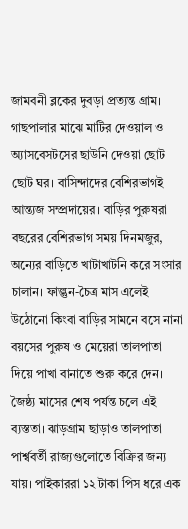জামবনী ব্লকের দুবড়া প্রত্যন্ত গ্ৰাম। গাছপালার মাঝে মাটির দেওয়াল ও অ্যাসবেসটসের ছাউনি দেওয়া ছোট ছোট ঘর। বাসিন্দাদের বেশিরভাগই আন্ত্যজ সম্প্রদায়ের। বাড়ির পুরুষরা বছরের বেশিরভাগ সময় দিনমজুর, অন্যের বাড়িতে খাটাখাটনি করে সংসার চালান। ফাল্গুন-চৈত্র মাস এলেই  উঠোনো কিংবা বাড়ির সামনে বসে নানা বয়সের পুরুষ ও মেয়েরা তালপাতা দিয়ে পাখা বানাতে শুরু করে দেন। জৈষ্ঠ্য মাসের শেষ পর্যন্ত চলে এই ব্যস্ততা। ঝাড়গ্রাম ছাড়াও তালপাতা পার্শ্ববর্তী রাজ্যগুলোতে বিক্রির জন্য যায়। পাইকাররা ১২ টাকা পিস ধরে এক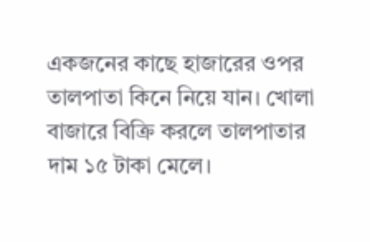একজনের কাছে হাজারের ওপর তালপাতা কিনে নিয়ে যান। খোলা বাজারে বিক্রি করলে তালপাতার দাম ১৫ টাকা মেলে।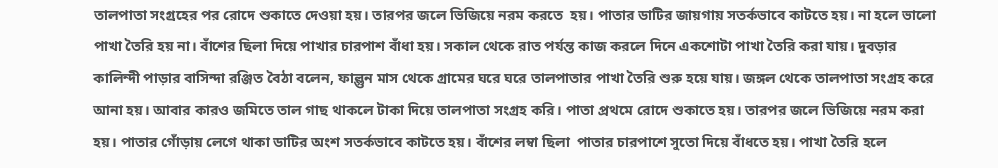তালপাতা সংগ্রহের পর রোদে শুকাতে দেওয়া হয়। তারপর জলে ভিজিয়ে নরম করতে  হয়। পাতার ডাটির জায়গায় সতর্কভাবে কাটতে হয়। না হলে ভালো পাখা তৈরি হয় না। বাঁশের ছিলা দিয়ে পাখার চারপাশ বাঁধা হয়। সকাল থেকে রাত পর্যন্ত কাজ করলে দিনে একশোটা পাখা তৈরি করা যায়। দুবড়ার কালিন্দী পাড়ার বাসিন্দা রঞ্জিত বৈঠা বলেন, ফাল্গুন মাস থেকে গ্ৰামের ঘরে ঘরে তালপাতার পাখা তৈরি শুরু হয়ে যায়। জঙ্গল থেকে তালপাতা সংগ্ৰহ করে আনা হয়। আবার কারও জমিতে তাল গাছ থাকলে টাকা দিয়ে তালপাতা সংগ্ৰহ করি। পাতা প্রথমে রোদে শুকাতে হয়। তারপর জলে ভিজিয়ে নরম করা হয়। পাতার গোঁড়ায় লেগে থাকা ডাটির অংশ সতর্কভাবে কাটতে হয়। বাঁশের লম্বা ছিলা  পাতার চারপাশে সুতো দিয়ে বাঁধতে হয়। পাখা তৈরি হলে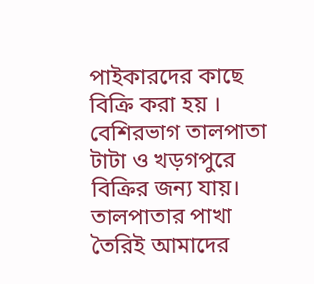পাইকারদের কাছে বিক্রি করা হয় । বেশিরভাগ তালপাতা টাটা ও খড়গপুরে বিক্রির জন্য যায়। তালপাতার পাখা তৈরিই আমাদের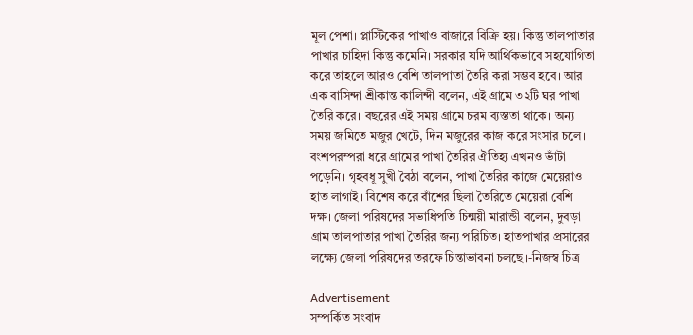মূল পেশা। প্লাস্টিকের পাখাও বাজারে বিক্রি হয়। কিন্তু তালপাতার পাখার চাহিদা কিন্তু কমেনি। সরকার যদি আর্থিকভাবে সহযোগিতা করে তাহলে আরও বেশি তালপাতা তৈরি করা সম্ভব হবে। আর এক বাসিন্দা শ্রীকান্ত কালিন্দী বলেন, এই গ্ৰামে ৩২টি ঘর পাখা তৈরি করে। বছরের এই সময় গ্ৰামে চরম ব্যস্ততা থাকে। অন্য সময় জমিতে মজুর খেটে, দিন মজুরের কাজ করে সংসার চলে। বংশপরম্পরা ধরে গ্ৰামের পাখা তৈরির ঐতিহ্য এখনও ভাঁটা পড়েনি। গৃহবধূ সুখী বৈঠা বলেন, পাখা তৈরির কাজে মেয়েরাও হাত লাগাই। বিশেষ করে বাঁশের ছিলা তৈরিতে মেয়েরা বেশি দক্ষ। জেলা পরিষদের সভাধিপতি চিন্ময়ী মারান্ডী বলেন, দুবড়া গ্ৰাম তালপাতার পাখা তৈরির জন্য পরিচিত। হাতপাখার প্রসারের লক্ষ্যে জেলা পরিষদের তরফে চিন্তাভাবনা চলছে।-নিজস্ব চিত্র

Advertisement
সম্পর্কিত সংবাদ